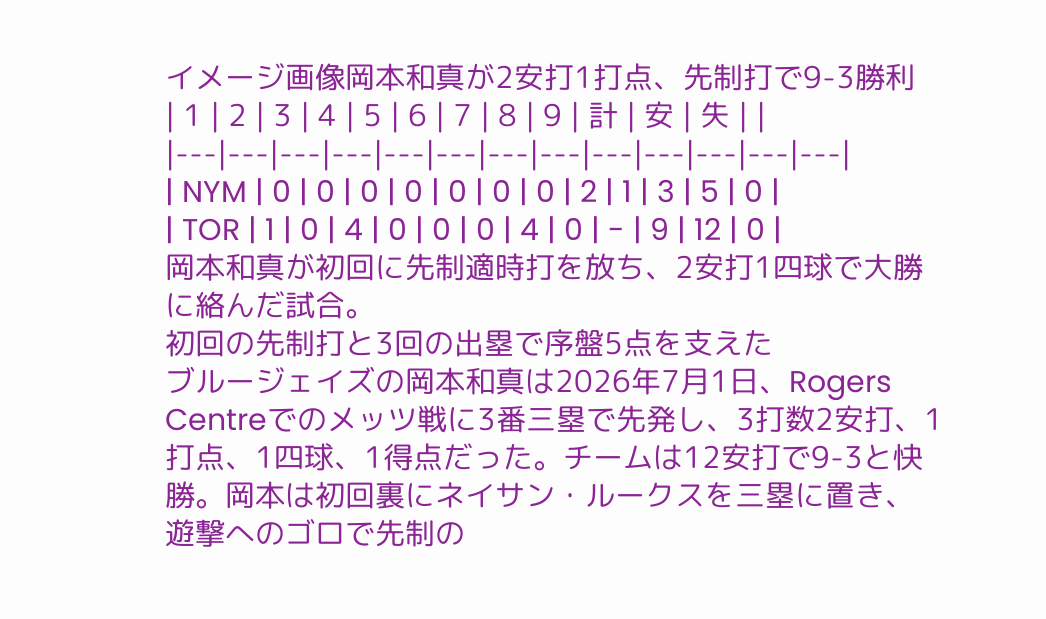イメージ画像岡本和真が2安打1打点、先制打で9-3勝利
| 1 | 2 | 3 | 4 | 5 | 6 | 7 | 8 | 9 | 計 | 安 | 失 | |
|---|---|---|---|---|---|---|---|---|---|---|---|---|
| NYM | 0 | 0 | 0 | 0 | 0 | 0 | 0 | 2 | 1 | 3 | 5 | 0 |
| TOR | 1 | 0 | 4 | 0 | 0 | 0 | 4 | 0 | - | 9 | 12 | 0 |
岡本和真が初回に先制適時打を放ち、2安打1四球で大勝に絡んだ試合。
初回の先制打と3回の出塁で序盤5点を支えた
ブルージェイズの岡本和真は2026年7月1日、Rogers Centreでのメッツ戦に3番三塁で先発し、3打数2安打、1打点、1四球、1得点だった。チームは12安打で9-3と快勝。岡本は初回裏にネイサン・ルークスを三塁に置き、遊撃へのゴロで先制の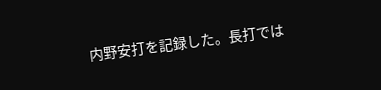内野安打を記録した。長打では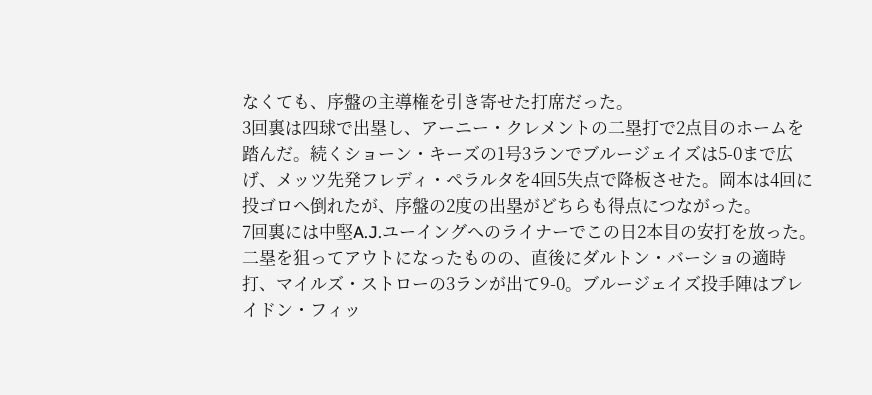なくても、序盤の主導権を引き寄せた打席だった。
3回裏は四球で出塁し、アーニー・クレメントの二塁打で2点目のホームを踏んだ。続くショーン・キーズの1号3ランでブルージェイズは5-0まで広げ、メッツ先発フレディ・ペラルタを4回5失点で降板させた。岡本は4回に投ゴロへ倒れたが、序盤の2度の出塁がどちらも得点につながった。
7回裏には中堅A.J.ユーイングへのライナーでこの日2本目の安打を放った。二塁を狙ってアウトになったものの、直後にダルトン・バーショの適時打、マイルズ・ストローの3ランが出て9-0。ブルージェイズ投手陣はブレイドン・フィッ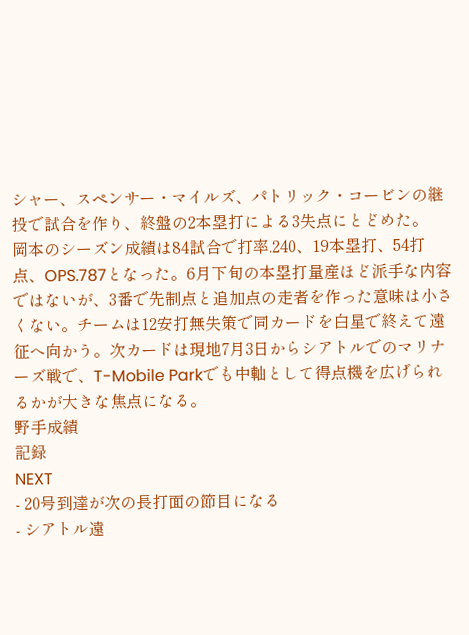シャー、スペンサー・マイルズ、パトリック・コービンの継投で試合を作り、終盤の2本塁打による3失点にとどめた。
岡本のシーズン成績は84試合で打率.240、19本塁打、54打点、OPS.787となった。6月下旬の本塁打量産ほど派手な内容ではないが、3番で先制点と追加点の走者を作った意味は小さくない。チームは12安打無失策で同カードを白星で終えて遠征へ向かう。次カードは現地7月3日からシアトルでのマリナーズ戦で、T-Mobile Parkでも中軸として得点機を広げられるかが大きな焦点になる。
野手成績
記録
NEXT
- 20号到達が次の長打面の節目になる
- シアトル遠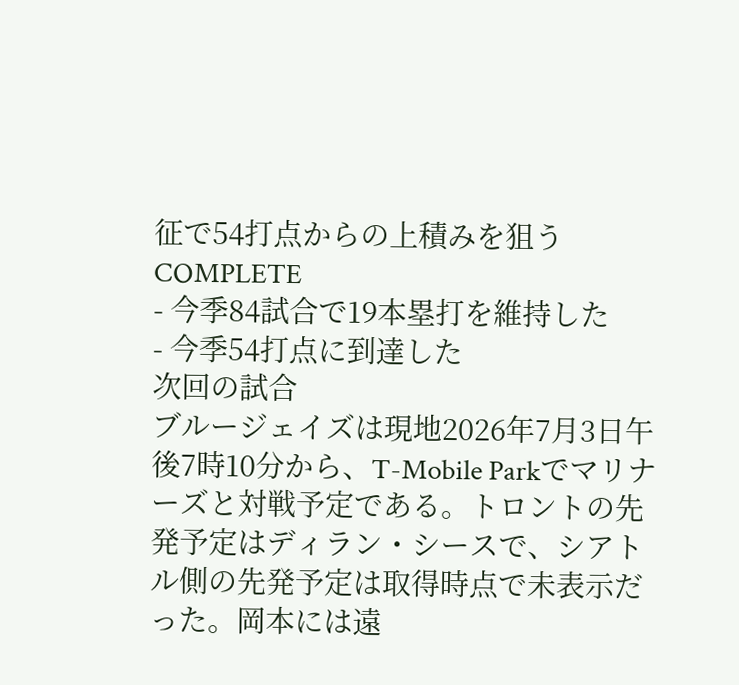征で54打点からの上積みを狙う
COMPLETE
- 今季84試合で19本塁打を維持した
- 今季54打点に到達した
次回の試合
ブルージェイズは現地2026年7月3日午後7時10分から、T-Mobile Parkでマリナーズと対戦予定である。トロントの先発予定はディラン・シースで、シアトル側の先発予定は取得時点で未表示だった。岡本には遠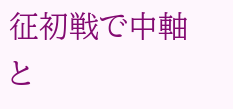征初戦で中軸と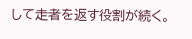して走者を返す役割が続く。